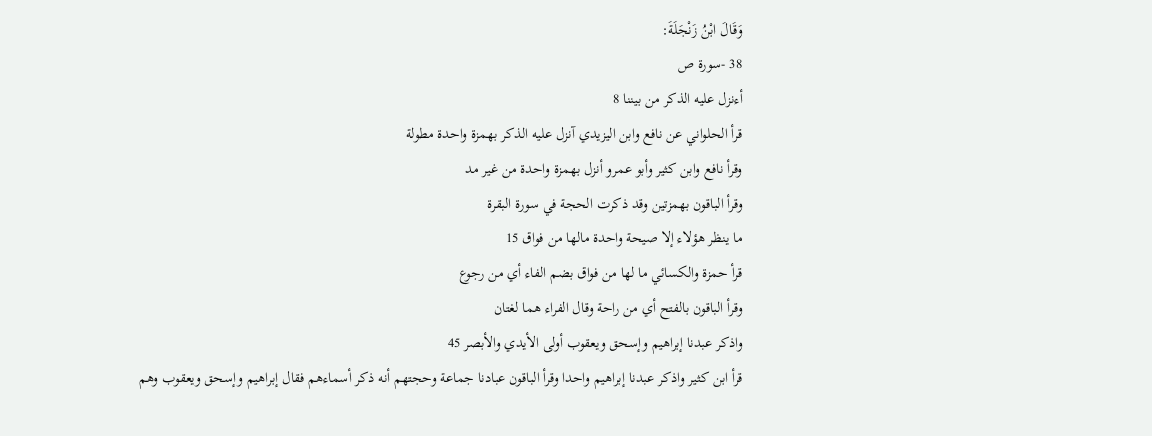وَقَالَ ابْنُ زَنْجَلَةَ:
38 -سورة ص
أءنزل عليه الذكر من بيننا 8
قرأ الحلواني عن نافع وابن اليزيدي آنزل عليه الذكر بهمزة واحدة مطولة
وقرأ نافع وابن كثير وأبو عمرو أنزل بهمزة واحدة من غير مد
وقرأ الباقون بهمزتين وقد ذكرت الحجة في سورة البقرة
ما ينظر هؤلاء إلا صيحة واحدة مالها من فواق 15
قرأ حمزة والكسائي ما لها من فواق بضم الفاء أي من رجوع
وقرأ الباقون بالفتح أي من راحة وقال الفراء هما لغتان
واذكر عبدنا إبراهيم وإسحق ويعقوب أولى الأيدي والأبصر 45
قرأ ابن كثير واذكر عبدنا إبراهيم واحدا وقرأ الباقون عبادنا جماعة وحجتهم أنه ذكر أسماءهم فقال إبراهيم وإسحق ويعقوب وهم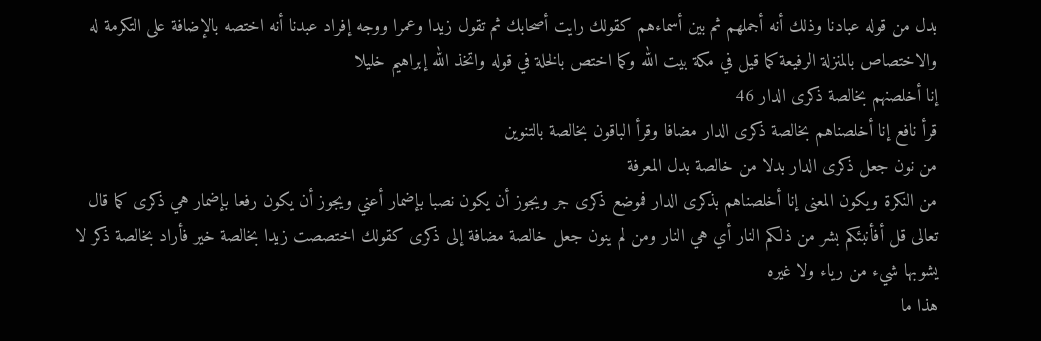بدل من قوله عبادنا وذلك أنه أجملهم ثم بين أسماءهم كقولك رايت أصحابك ثم تقول زيدا وعمرا ووجه إفراد عبدنا أنه اختصه بالإضافة على التكرمة له والاختصاص بالمنزلة الرفيعة كما قيل في مكة بيت الله وكما اختص بالخلة في قوله واتخذ الله إبراهيم خليلا
إنا أخلصنهم بخالصة ذكرى الدار 46
قرأ نافع إنا أخلصناهم بخالصة ذكرى الدار مضافا وقرأ الباقون بخالصة بالتنوين
من نون جعل ذكرى الدار بدلا من خالصة بدل المعرفة
من النكرة ويكون المعنى إنا أخلصناهم بذكرى الدار فموضع ذكرى جر ويجوز أن يكون نصبا بإضمار أعني ويجوز أن يكون رفعا بإضمار هي ذكرى كما قال تعالى قل أفأنبئكم بشر من ذلكم النار أي هي النار ومن لم ينون جعل خالصة مضافة إلى ذكرى كقولك اختصصت زيدا بخالصة خير فأراد بخالصة ذكر لا يشوبها شيء من رياء ولا غيره
هذا ما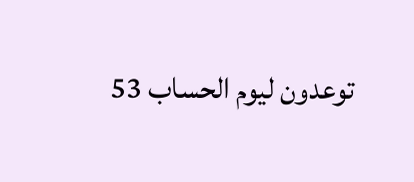توعدون ليوم الحساب 53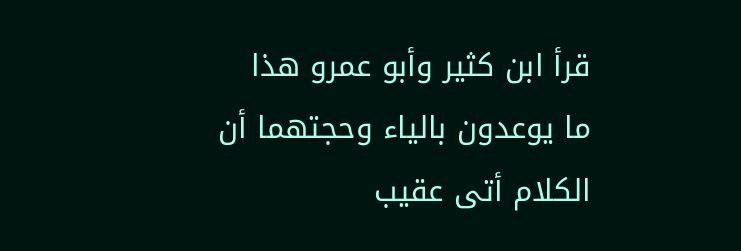قرأ ابن كثير وأبو عمرو هذا ما يوعدون بالياء وحجتهما أن الكلام أتى عقيب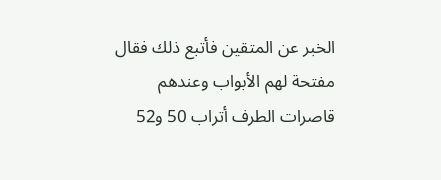الخبر عن المتقين فأتبع ذلك فقال مفتحة لهم الأبواب وعندهم قاصرات الطرف أتراب 50 و52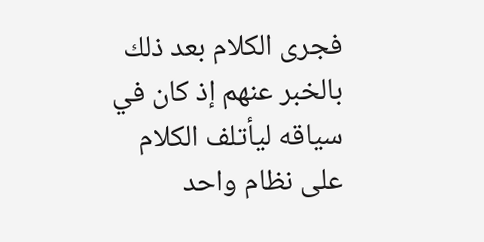فجرى الكلام بعد ذلك بالخبر عنهم إذ كان في سياقه ليأتلف الكلام على نظام واحد